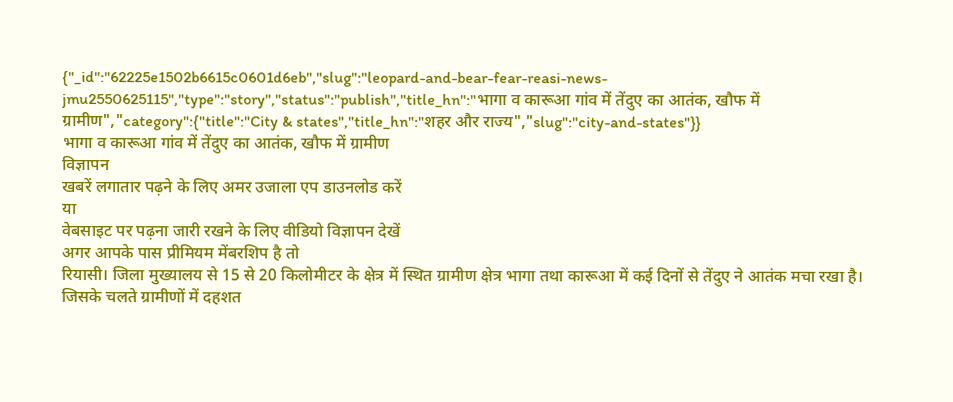{"_id":"62225e1502b6615c0601d6eb","slug":"leopard-and-bear-fear-reasi-news-jmu2550625115","type":"story","status":"publish","title_hn":"भागा व कारूआ गांव में तेंदुए का आतंक, खौफ में ग्रामीण","category":{"title":"City & states","title_hn":"शहर और राज्य","slug":"city-and-states"}}
भागा व कारूआ गांव में तेंदुए का आतंक, खौफ में ग्रामीण
विज्ञापन
खबरें लगातार पढ़ने के लिए अमर उजाला एप डाउनलोड करें
या
वेबसाइट पर पढ़ना जारी रखने के लिए वीडियो विज्ञापन देखें
अगर आपके पास प्रीमियम मेंबरशिप है तो
रियासी। जिला मुख्यालय से 15 से 20 किलोमीटर के क्षेत्र में स्थित ग्रामीण क्षेत्र भागा तथा कारूआ में कई दिनों से तेंदुए ने आतंक मचा रखा है। जिसके चलते ग्रामीणों में दहशत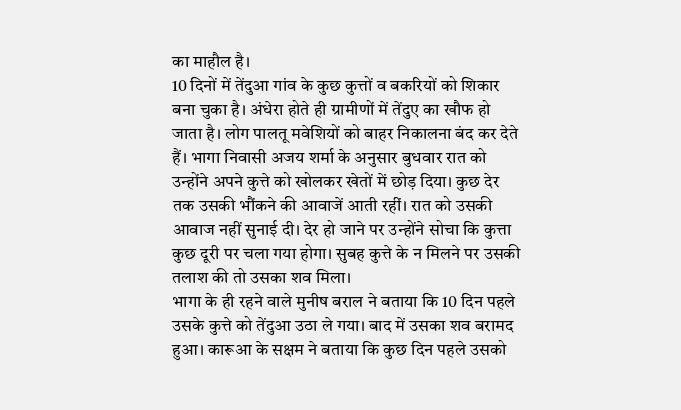का माहौल है।
10 दिनों में तेंदुआ गांव के कुछ कुत्तों व बकरियों को शिकार बना चुका है। अंधेरा होते ही ग्रामीणों में तेंदुए का खौफ हो जाता है। लोग पालतू मवेशियों को बाहर निकालना बंद कर देते हैं। भागा निवासी अजय शर्मा के अनुसार बुधवार रात को उन्होंने अपने कुत्ते को खोलकर खेतों में छोड़ दिया। कुछ देर तक उसकी भौंकने की आवाजें आती रहीं। रात को उसकी आवाज नहीं सुनाई दी। देर हो जाने पर उन्होंने सोचा कि कुत्ता कुछ दूरी पर चला गया होगा। सुबह कुत्ते के न मिलने पर उसकी तलाश की तो उसका शव मिला।
भागा के ही रहने वाले मुनीष बराल ने बताया कि 10 दिन पहले उसके कुत्ते को तेंदुआ उठा ले गया। बाद में उसका शव बरामद हुआ। कारूआ के सक्षम ने बताया कि कुछ दिन पहले उसको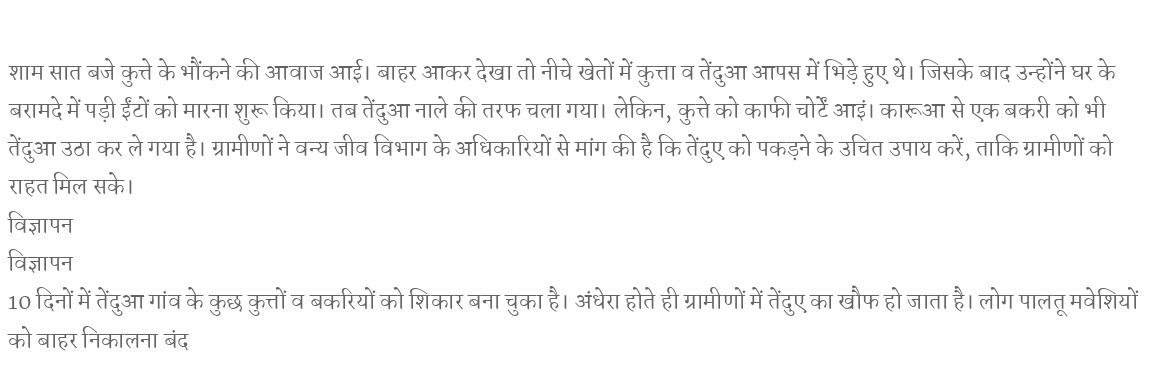शाम सात बजे कुत्ते के भौंकने की आवाज आई। बाहर आकर देखा तो नीचे खेतों में कुत्ता व तेंदुआ आपस में भिड़े हुए थे। जिसके बाद उन्होंने घर के बरामदे में पड़ी ईंटों को मारना शुरू किया। तब तेंदुआ नाले की तरफ चला गया। लेकिन, कुत्ते को काफी चोर्टें आइं। कारूआ से एक बकरी को भी तेंदुआ उठा कर ले गया है। ग्रामीणों ने वन्य जीव विभाग के अधिकारियों से मांग की है कि तेंदुए को पकड़ने के उचित उपाय करें, ताकि ग्रामीणों को राहत मिल सके।
विज्ञापन
विज्ञापन
10 दिनों में तेंदुआ गांव के कुछ कुत्तों व बकरियों को शिकार बना चुका है। अंधेरा होते ही ग्रामीणों में तेंदुए का खौफ हो जाता है। लोग पालतू मवेशियों को बाहर निकालना बंद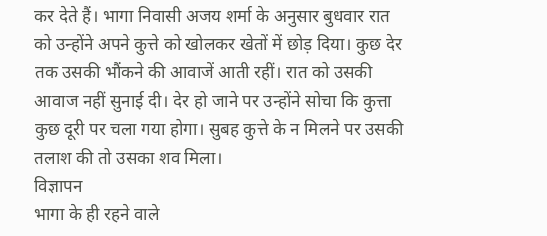कर देते हैं। भागा निवासी अजय शर्मा के अनुसार बुधवार रात को उन्होंने अपने कुत्ते को खोलकर खेतों में छोड़ दिया। कुछ देर तक उसकी भौंकने की आवाजें आती रहीं। रात को उसकी आवाज नहीं सुनाई दी। देर हो जाने पर उन्होंने सोचा कि कुत्ता कुछ दूरी पर चला गया होगा। सुबह कुत्ते के न मिलने पर उसकी तलाश की तो उसका शव मिला।
विज्ञापन
भागा के ही रहने वाले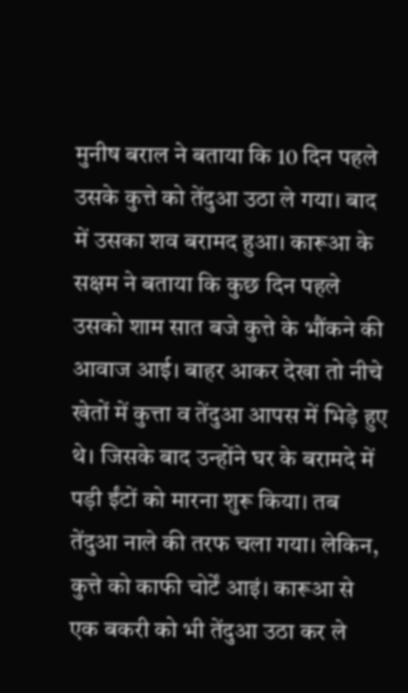मुनीष बराल ने बताया कि 10 दिन पहले उसके कुत्ते को तेंदुआ उठा ले गया। बाद में उसका शव बरामद हुआ। कारूआ के सक्षम ने बताया कि कुछ दिन पहले उसको शाम सात बजे कुत्ते के भौंकने की आवाज आई। बाहर आकर देखा तो नीचे खेतों में कुत्ता व तेंदुआ आपस में भिड़े हुए थे। जिसके बाद उन्होंने घर के बरामदे में पड़ी ईंटों को मारना शुरू किया। तब तेंदुआ नाले की तरफ चला गया। लेकिन, कुत्ते को काफी चोर्टें आइं। कारूआ से एक बकरी को भी तेंदुआ उठा कर ले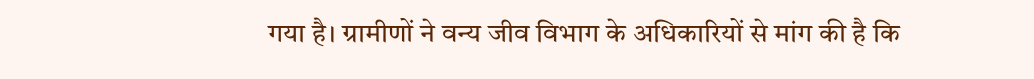गया है। ग्रामीणों ने वन्य जीव विभाग के अधिकारियों से मांग की है कि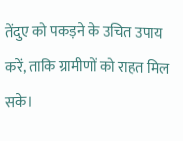तेंदुए को पकड़ने के उचित उपाय करें, ताकि ग्रामीणों को राहत मिल सके।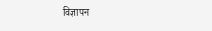विज्ञापन